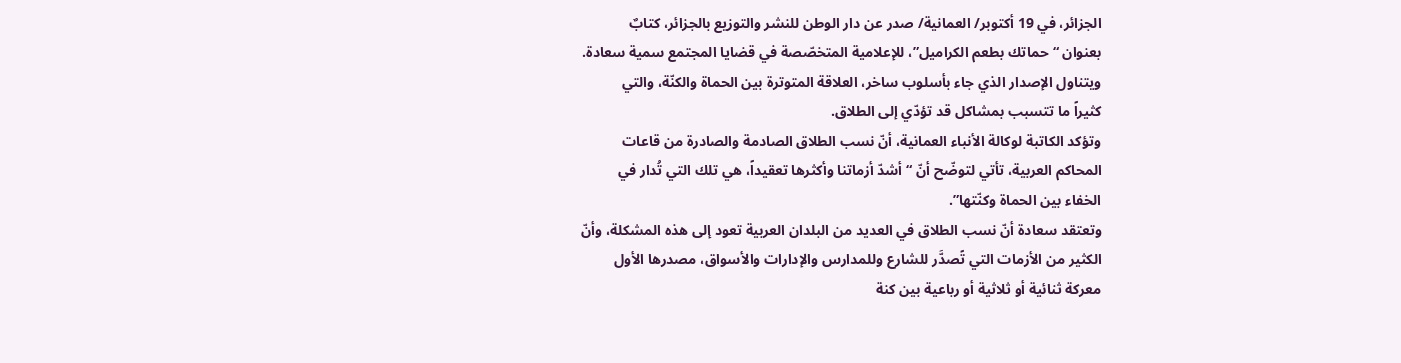الجزائر، في 19 أكتوبر/ العمانية/ صدر عن دار الوطن للنشر والتوزيع بالجزائر، كتابٌ
بعنوان “حماتك بطعم الكراميل”، للإعلامية المتخصّصة في قضايا المجتمع سمية سعادة.
ويتناول الإصدار الذي جاء بأسلوب ساخر، العلاقة المتوترة بين الحماة والكنّة، والتي
كثيراً ما تتسبب بمشاكل قد تؤدّي إلى الطلاق.
وتؤكد الكاتبة لوكالة الأنباء العمانية، أنّ نسب الطلاق الصادمة والصادرة من قاعات
المحاكم العربية، تأتي لتوضّح أنّ “أشدّ أزماتنا وأكثرها تعقيداً، هي تلك التي تُدار في
الخفاء بين الحماة وكنّتها”.
وتعتقد سعادة أنّ نسب الطلاق في العديد من البلدان العربية تعود إلى هذه المشكلة، وأنّ
الكثير من الأزمات التي تًصدَّر للشارع وللمدارس والإدارات والأسواق، مصدرها الأول
معركة ثنائية أو ثلاثية أو رباعية بين كنة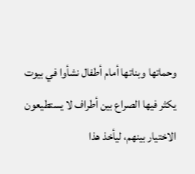وحماتها وبناتها أمام أطفال نشأوا في بيوت
يكثر فيها الصراع بين أطراف لا يستطيعون الاختيار بينهم، ليأخذ هذا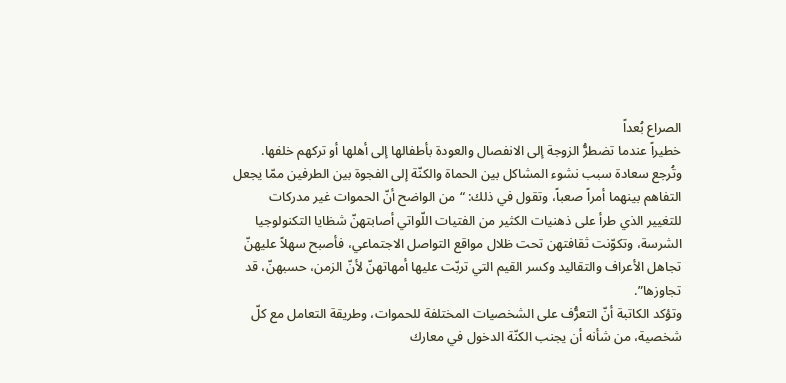الصراع بُعداً
خطيراً عندما تضطرُّ الزوجة إلى الانفصال والعودة بأطفالها إلى أهلها أو تركهم خلفها.
وتُرجع سعادة سبب نشوء المشاكل بين الحماة والكنّة إلى الفجوة بين الطرفين ممّا يجعل
التفاهم بينهما أمراً صعباً، وتقول في ذلك: “من الواضح أنّ الحموات غير مدركات
للتغيير الذي طرأ على ذهنيات الكثير من الفتيات اللّواتي أصابتهنّ شظايا التكنولوجيا
الشرسة، وتكوّنت ثقافتهن تحت ظلال مواقع التواصل الاجتماعي، فأصبح سهلاً عليهنّ
تجاهل الأعراف والتقاليد وكسر القيم التي تربّت عليها أمهاتهنّ لأنّ الزمن، حسبهنّ، قد
تجاوزها”.
وتؤكد الكاتبة أنّ التعرُّف على الشخصيات المختلفة للحموات، وطريقة التعامل مع كلّ
شخصية، من شأنه أن يجنب الكنّة الدخول في معارك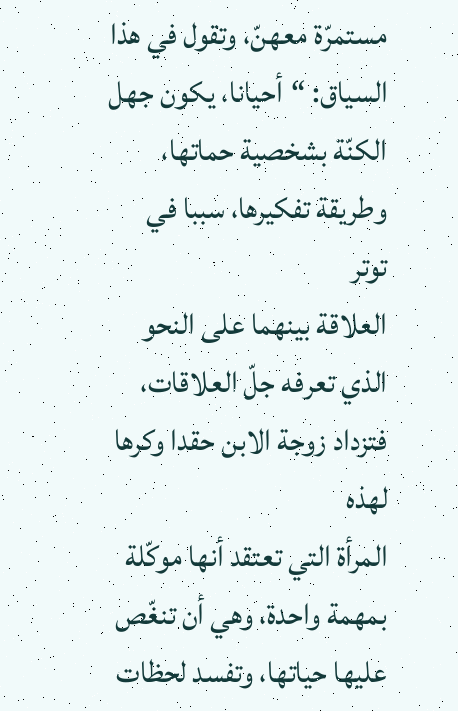مستمرّة معهنّ، وتقول في هذا
السياق: “أحيانا، يكون جهل الكنّة بشخصية حماتها، وطريقة تفكيرها، سببا في توتر
العلاقة بينهما على النحو الذي تعرفه جلّ العلاقات، فتزداد زوجة الابن حقدا وكرها لهذه
المرأة التي تعتقد أنها موكّلة بمهمة واحدة، وهي أن تنغّص عليها حياتها، وتفسد لحظات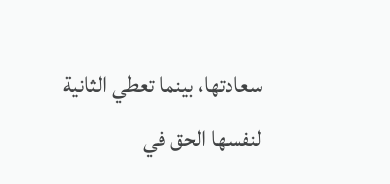سعادتها، بينما تعطي الثانية لنفسها الحق في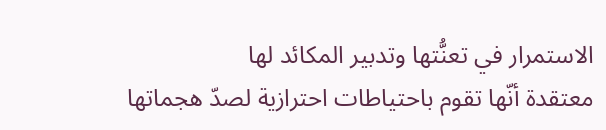الاستمرار في تعنُّتها وتدبير المكائد لها
معتقدة أنّها تقوم باحتياطات احترازية لصدّ هجماتها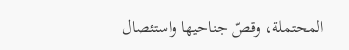المحتملة، وقصّ جناحيها واستئصال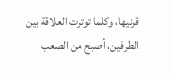قرنيها، وكلما توترت العلاقة بين الطرفين، أصبح من الصعب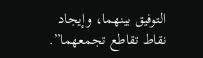التوفيق بينهما، وإيجاد
نقاط تقاطع تجمعهما”.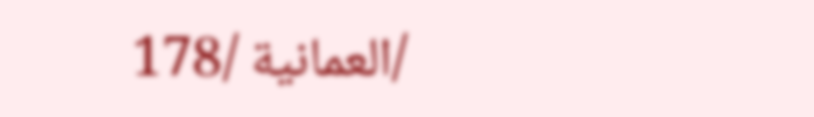/العمانية /178